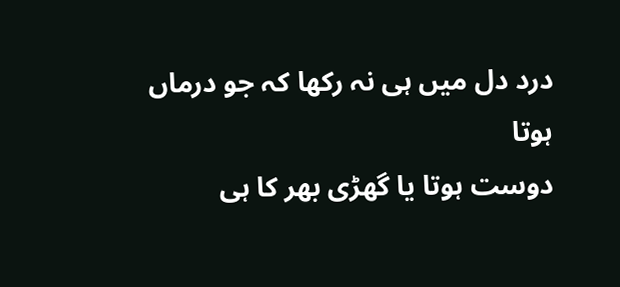درد دل میں ہی نہ رکھا کہ جو درماں ہوتا
دوست ہوتا یا گھڑی بھر کا ہی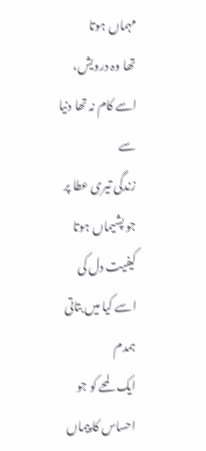مہماں ہوتا
تھا وہ درویش، اسے کام نہ تھا دنیا سے
زندگی تیری عطا پر جو پشیماں ہوتا
کیفیت دل کی اسے کیا میں بتاتی ہمدم
ایک لمحے کو جو احساس کا پیماں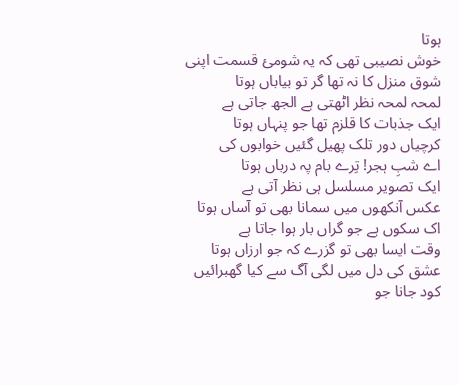ہوتا
خوش نصیبی تھی کہ یہ شومئ قسمت اپنی
شوق منزل کا نہ تھا گر تو بیاباں ہوتا
لمحہ لمحہ نظر اٹھتی ہے الجھ جاتی ہے
ایک جذبات کا قلزم تھا جو پنہاں ہوتا
کرچیاں دور تلک پھیل گئیں خوابوں کی
اے شبِ ہجر! تِرے بام پہ درباں ہوتا
ایک تصویر مسلسل ہی نظر آتی ہے
عکس آنکھوں میں سمانا بھی تو آساں ہوتا
اک سکوں ہے جو گراں بار ہوا جاتا ہے
وقت ایسا بھی تو گزرے کہ جو ارزاں ہوتا
عشق کی دل میں لگی آگ سے کیا گھبرائیں
کود جانا جو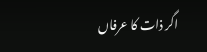اگر ذات کا عرفاں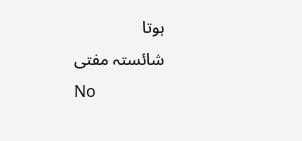ہوتا
شائستہ مفتی
No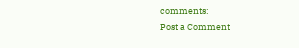comments:
Post a Comment